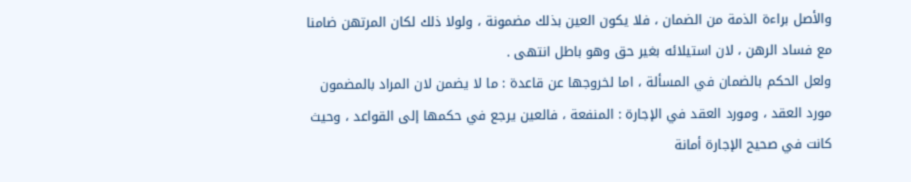والأصل براءة الذمة من الضمان ، فلا يكون العين بذلك مضمونة ، ولولا ذلك لكان المرتهن ضامنا مع فساد الرهن ، لان استيلائه بغير حق وهو باطل انتهى .
ولعل الحكم بالضمان في المسألة ، اما لخروجها عن قاعدة : ما لا يضمن لان المراد بالمضمون مورد العقد ، ومورد العقد في الإجارة : المنفعة ، فالعين يرجع في حكمها إلى القواعد ، وحيث كانت في صحيح الإجارة أمانة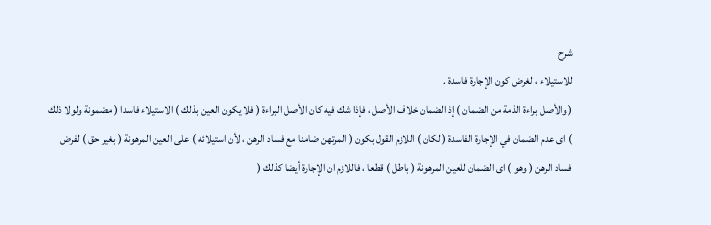شرح
للاستيلاء ، لغرض كون الإجارة فاسدة .
( والأصل براءة الذمة من الضمان ) إذ الضمان خلاف الأصل ، فإذا شك فيه كان الأصل البراءة ( فلا يكون العين بذلك ) الاستيلاء فاسدا ( مضمونة ولولا ذلك ) اى عدم الضمان في الإجارة الفاسدة ( لكان ) اللازم القول بكون ( المرتهن ضامنا مع فساد الرهن ، لأن استيلائه ) على العين المرهونة ( بغير حق ) لفرض فساد الرهن ( وهو ) اى الضمان للعين المرهونة ( باطل ) قطعا ، فاللازم ان الإجارة أيضا كذلك (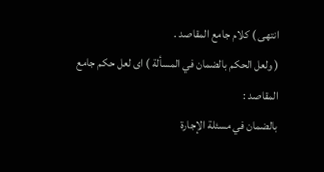انتهى ) كلام جامع المقاصد .
( ولعل الحكم بالضمان في المسألة ) اى لعل حكم جامع المقاصد :
بالضمان في مسئلة الإجارة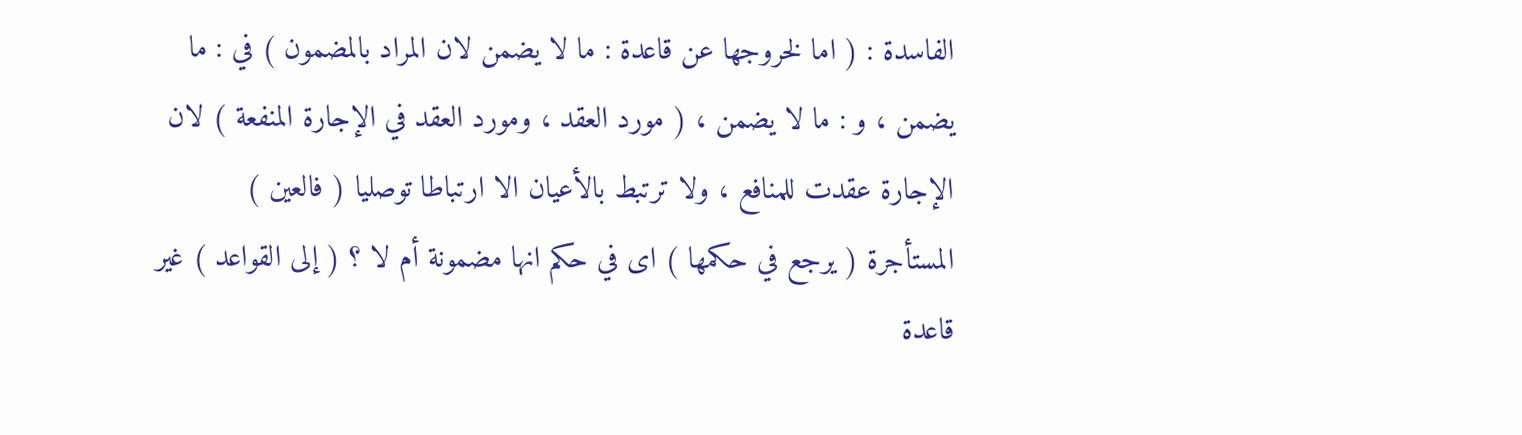الفاسدة : ( اما لخروجها عن قاعدة : ما لا يضمن لان المراد بالمضمون ) في : ما يضمن ، و : ما لا يضمن ، ( مورد العقد ، ومورد العقد في الإجارة المنفعة ) لان الإجارة عقدت للمنافع ، ولا ترتبط بالأعيان الا ارتباطا توصليا ( فالعين ) المستأجرة ( يرجع في حكمها ) اى في حكم انها مضمونة أم لا ؟ ( إلى القواعد ) غير قاعدة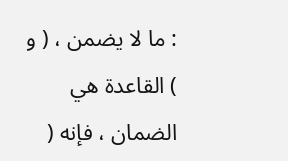: ما لا يضمن ، ( و ) القاعدة هي الضمان ، فإنه (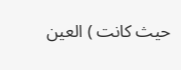حيث كانت ) العين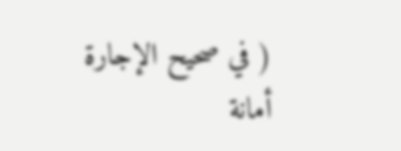( في صحيح الإجارة أمانة